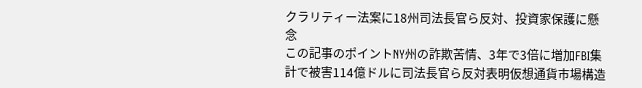クラリティー法案に18州司法長官ら反対、投資家保護に懸念
この記事のポイントNY州の詐欺苦情、3年で3倍に増加FBI集計で被害114億ドルに司法長官ら反対表明仮想通貨市場構造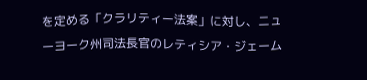を定める「クラリティー法案」に対し、ニューヨーク州司法長官のレティシア・ジェーム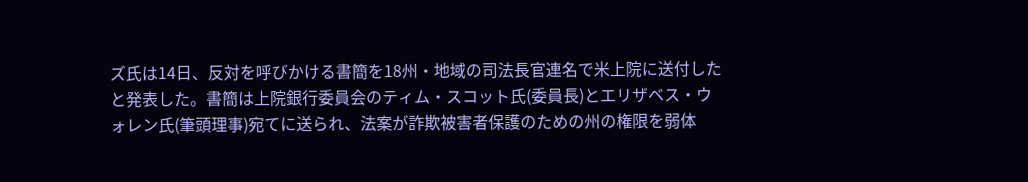ズ氏は14日、反対を呼びかける書簡を18州・地域の司法長官連名で米上院に送付したと発表した。書簡は上院銀行委員会のティム・スコット氏(委員長)とエリザベス・ウォレン氏(筆頭理事)宛てに送られ、法案が詐欺被害者保護のための州の権限を弱体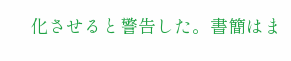化させると警告した。書簡はま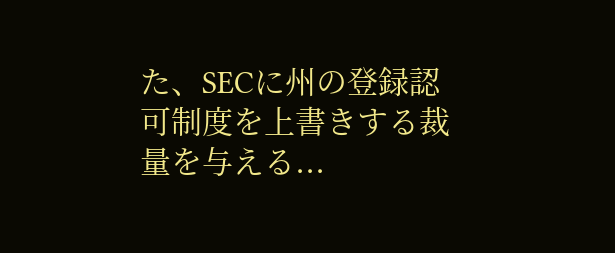た、SECに州の登録認可制度を上書きする裁量を与える...